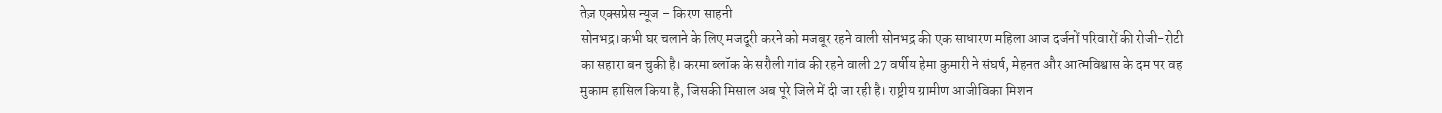तेज़ एक्सप्रेस न्यूज – किरण साहनी
सोनभद्र।कभी घर चलाने के लिए मजदूरी करने को मजबूर रहने वाली सोनभद्र की एक साधारण महिला आज दर्जनों परिवारों की रोजी-रोटी का सहारा बन चुकी है। करमा ब्लॉक के सरौली गांव की रहने वाली 27 वर्षीय हेमा कुमारी ने संघर्ष, मेहनत और आत्मविश्वास के दम पर वह मुकाम हासिल किया है, जिसकी मिसाल अब पूरे जिले में दी जा रही है। राष्ट्रीय ग्रामीण आजीविका मिशन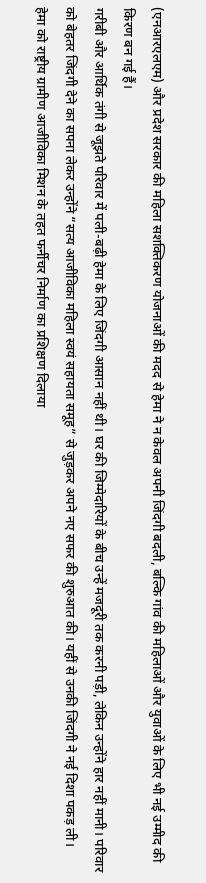(एनआरएलएम) और प्रदेश सरकार की महिला सशक्तिकरण योजनाओं की मदद से हेमा ने न केवल अपनी जिंदगी बदली, बल्कि गांव की महिलाओं और युवाओं के लिए भी नई उम्मीद की किरण बन गई हैं।
गरीबी और आर्थिक तंगी से जूझते परिवार में पली-बढ़ी हेमा के लिए जिंदगी आसान नहीं थी। घर की जिम्मेदारियों के बीच उन्हें मजदूरी तक करनी पड़ी, लेकिन उन्होंने हार नहीं मानी। परिवार को बेहतर जिंदगी देने का सपना लेकर उन्होंने “सत्य आजीविका महिला स्वयं सहायता समूह” से जुड़कर अपने नए सफर की शुरुआत की। यहीं से उनकी जिंदगी ने नई दिशा पकड़ ली।
हेमा को राष्ट्रीय ग्रामीण आजीविका मिशन के तहत फर्नीचर निर्माण का प्रशिक्षण दिलाया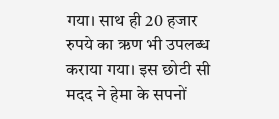गया। साथ ही 20 हजार रुपये का ऋण भी उपलब्ध कराया गया। इस छोटी सी मदद ने हेमा के सपनों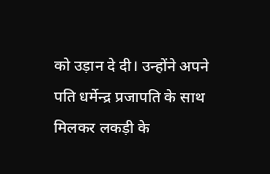को उड़ान दे दी। उन्होंने अपने पति धर्मेन्द्र प्रजापति के साथ मिलकर लकड़ी के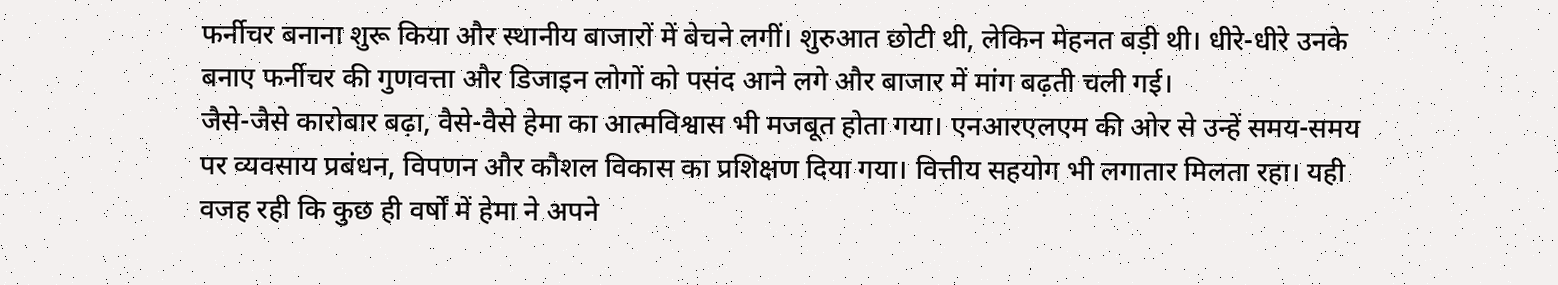फर्नीचर बनाना शुरू किया और स्थानीय बाजारों में बेचने लगीं। शुरुआत छोटी थी, लेकिन मेहनत बड़ी थी। धीरे-धीरे उनके बनाए फर्नीचर की गुणवत्ता और डिजाइन लोगों को पसंद आने लगे और बाजार में मांग बढ़ती चली गई।
जैसे-जैसे कारोबार बढ़ा, वैसे-वैसे हेमा का आत्मविश्वास भी मजबूत होता गया। एनआरएलएम की ओर से उन्हें समय-समय पर व्यवसाय प्रबंधन, विपणन और कौशल विकास का प्रशिक्षण दिया गया। वित्तीय सहयोग भी लगातार मिलता रहा। यही वजह रही कि कुछ ही वर्षों में हेमा ने अपने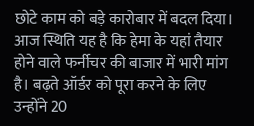छोटे काम को बड़े कारोबार में बदल दिया।
आज स्थिति यह है कि हेमा के यहां तैयार होने वाले फर्नीचर की बाजार में भारी मांग है। बढ़ते ऑर्डर को पूरा करने के लिए उन्होंने 20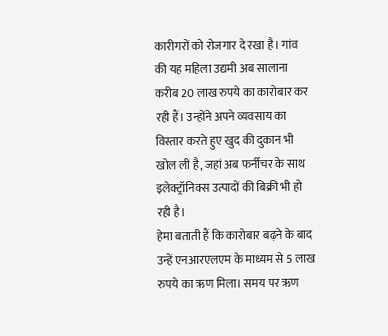कारीगरों को रोजगार दे रखा है। गांव की यह महिला उद्यमी अब सालाना करीब 20 लाख रुपये का कारोबार कर रही हैं। उन्होंने अपने व्यवसाय का विस्तार करते हुए खुद की दुकान भी खोल ली है, जहां अब फर्नीचर के साथ इलेक्ट्रॉनिक्स उत्पादों की बिक्री भी हो रही है।
हेमा बताती हैं कि कारोबार बढ़ने के बाद उन्हें एनआरएलएम के माध्यम से 5 लाख रुपये का ऋण मिला। समय पर ऋण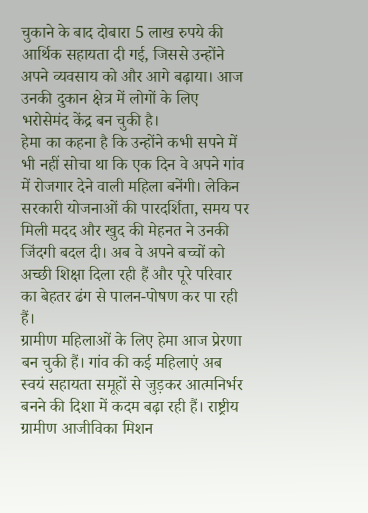चुकाने के बाद दोबारा 5 लाख रुपये की आर्थिक सहायता दी गई, जिससे उन्होंने अपने व्यवसाय को और आगे बढ़ाया। आज उनकी दुकान क्षेत्र में लोगों के लिए भरोसेमंद केंद्र बन चुकी है।
हेमा का कहना है कि उन्होंने कभी सपने में भी नहीं सोचा था कि एक दिन वे अपने गांव में रोजगार देने वाली महिला बनेंगी। लेकिन सरकारी योजनाओं की पारदर्शिता, समय पर मिली मदद और खुद की मेहनत ने उनकी जिंदगी बदल दी। अब वे अपने बच्चों को अच्छी शिक्षा दिला रही हैं और पूरे परिवार का बेहतर ढंग से पालन-पोषण कर पा रही हैं।
ग्रामीण महिलाओं के लिए हेमा आज प्रेरणा बन चुकी हैं। गांव की कई महिलाएं अब स्वयं सहायता समूहों से जुड़कर आत्मनिर्भर बनने की दिशा में कदम बढ़ा रही हैं। राष्ट्रीय ग्रामीण आजीविका मिशन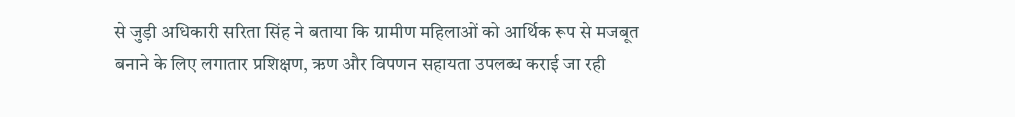से जुड़ी अधिकारी सरिता सिंह ने बताया कि ग्रामीण महिलाओं को आर्थिक रूप से मजबूत बनाने के लिए लगातार प्रशिक्षण, ऋण और विपणन सहायता उपलब्ध कराई जा रही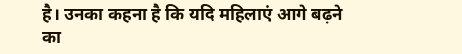है। उनका कहना है कि यदि महिलाएं आगे बढ़ने का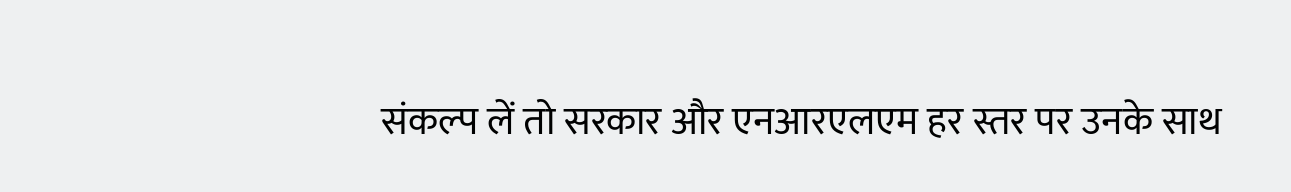संकल्प लें तो सरकार और एनआरएलएम हर स्तर पर उनके साथ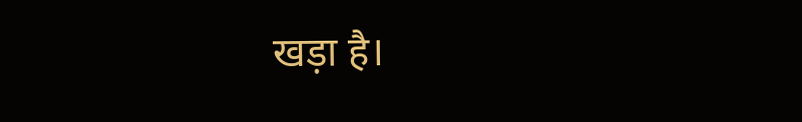खड़ा है।